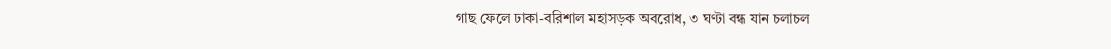গাছ ফেলে ঢাকা-বরিশাল মহাসড়ক অবরোধ, ৩ ঘণ্টা বন্ধ যান চলাচল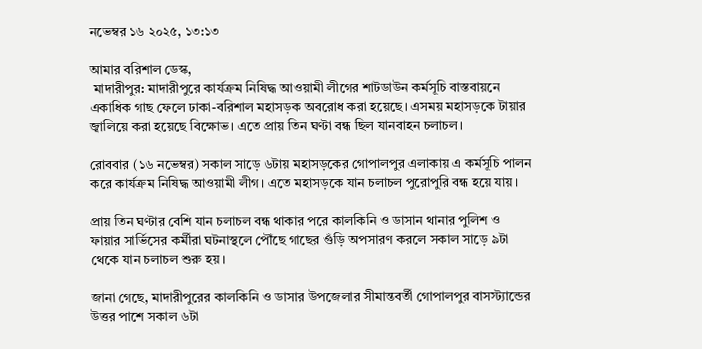নভেম্বর ১৬ ২০২৫, ১৩:১৩

আমার বরিশাল ডেস্ক,
 মাদারীপুর: মাদারীপুরে কার্যক্রম নিষিদ্ধ আওয়ামী লীগের শাটডাউন কর্মসূচি বাস্তবায়নে একাধিক গাছ ফেলে ঢাকা-বরিশাল মহাসড়ক অবরোধ করা হয়েছে। এসময় মহাসড়কে টায়ার জ্বালিয়ে করা হয়েছে বিক্ষোভ। এতে প্রায় তিন ঘণ্টা বন্ধ ছিল যানবাহন চলাচল।

রোববার (১৬ নভেম্বর) সকাল সাড়ে ৬টায় মহাসড়কের গোপালপুর এলাকায় এ কর্মসূচি পালন করে কার্যক্রম নিষিদ্ধ আওয়ামী লীগ। এতে মহাসড়কে যান চলাচল পুরোপুরি বন্ধ হয়ে যায়।

প্রায় তিন ঘণ্টার বেশি যান চলাচল বন্ধ থাকার পরে কালকিনি ও ডাসান থানার পুলিশ ও ফায়ার সার্ভিসের কর্মীরা ঘটনাস্থলে পৌঁছে গাছের গুঁড়ি অপসারণ করলে সকাল সাড়ে ৯টা থেকে যান চলাচল শুরু হয়।

জানা গেছে, মাদারীপুরের কালকিনি ও ডাসার উপজেলার সীমান্তবর্তী গোপালপুর বাসস্ট্যান্ডের উত্তর পাশে সকাল ৬টা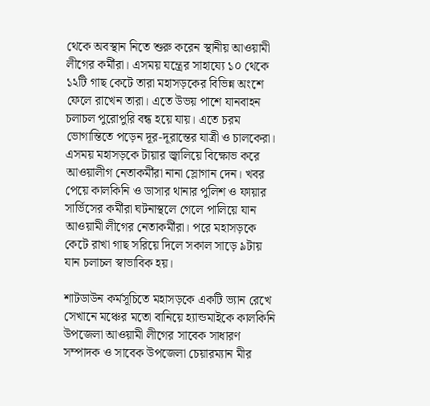থেকে অবস্থান নিতে শুরু করেন স্থানীয় আওয়ামী লীগের কর্মীরা। এসময় যন্ত্রের সাহায্যে ১০ থেকে ১২টি গাছ কেটে তারা মহাসড়কের বিভিন্ন অংশে ফেলে রাখেন তারা। এতে উভয় পাশে যানবাহন চলাচল পুরোপুরি বন্ধ হয়ে যায়। এতে চরম ভোগান্তিতে পড়েন দূর-দূরান্তের যাত্রী ও চালকেরা। এসময় মহাসড়কে টায়ার জ্বালিয়ে বিক্ষোভ করে আওয়ালীগ নেতাকর্মীরা নানা স্লোগান দেন। খবর পেয়ে কালকিনি ও ডাসার থানার পুলিশ ও ফায়ার সার্ভিসের কর্মীরা ঘটনাস্থলে গেলে পালিয়ে যান আওয়ামী লীগের নেতাকর্মীরা। পরে মহাসড়কে কেটে রাখা গাছ সরিয়ে দিলে সকাল সাড়ে ৯টায় যান চলাচল স্বাভাবিক হয়।

শাটডাউন কর্মসূচিতে মহাসড়কে একটি ভ্যান রেখে সেখানে মঞ্চের মতো বানিয়ে হ্যান্ডমাইকে কালকিনি উপজেলা আওয়ামী লীগের সাবেক সাধারণ সম্পাদক ও সাবেক উপজেলা চেয়ারম্যান মীর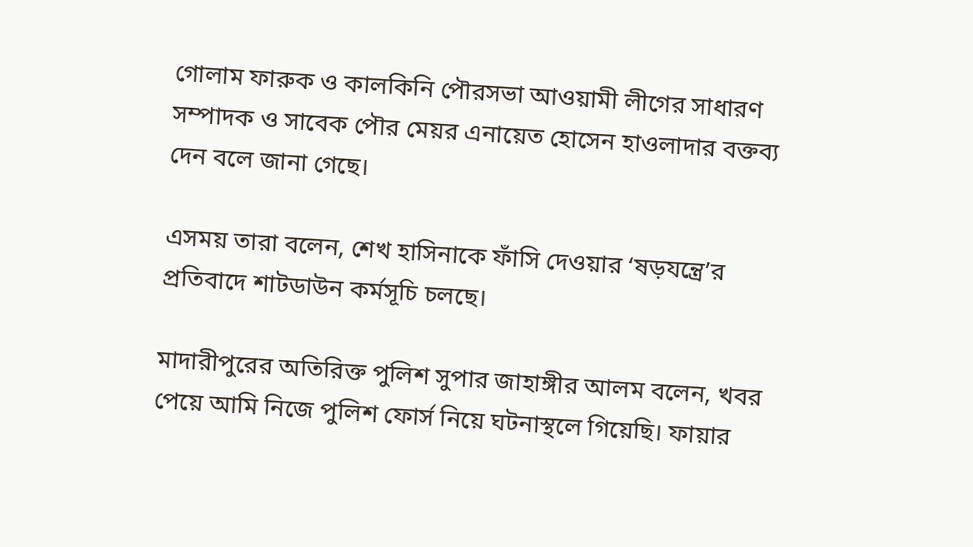গোলাম ফারুক ও কালকিনি পৌরসভা আওয়ামী লীগের সাধারণ সম্পাদক ও সাবেক পৌর মেয়র এনায়েত হোসেন হাওলাদার বক্তব্য দেন বলে জানা গেছে।

এসময় তারা বলেন, শেখ হাসিনাকে ফাঁসি দেওয়ার ‘ষড়যন্ত্রে’র প্রতিবাদে শাটডাউন কর্মসূচি চলছে।

মাদারীপুরের অতিরিক্ত পুলিশ সুপার জাহাঙ্গীর আলম বলেন, খবর পেয়ে আমি নিজে পুলিশ ফোর্স নিয়ে ঘটনাস্থলে গিয়েছি। ফায়ার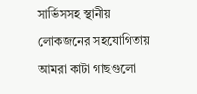সার্ভিসসহ স্থানীয় লোকজনের সহযোগিতায় আমরা কাটা গাছগুলো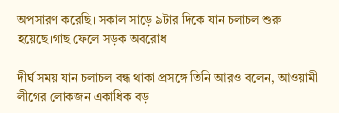অপসারণ করেছি। সকাল সাড়ে ৯টার দিকে যান চলাচল শুরু হয়েছে।গাছ ফেলে সড়ক অবরোধ

দীর্ঘ সময় যান চলাচল বন্ধ থাকা প্রসঙ্গে তিনি আরও বলেন, আওয়ামী লীগের লোকজন একাধিক বড়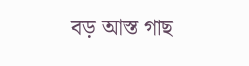বড় আস্ত গাছ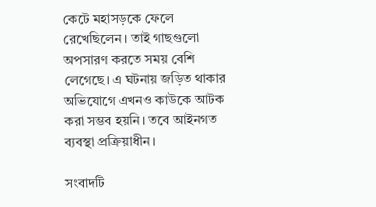কেটে মহাসড়কে ফেলে রেখেছিলেন। তাই গাছগুলো অপসারণ করতে সময় বেশি লেগেছে। এ ঘটনায় জড়িত থাকার অভিযোগে এখনও কাউকে আটক করা সম্ভব হয়নি। তবে আইনগত ব্যবস্থা প্রক্রিয়াধীন।

সংবাদটি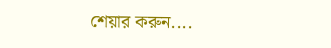শেয়ার করুন....